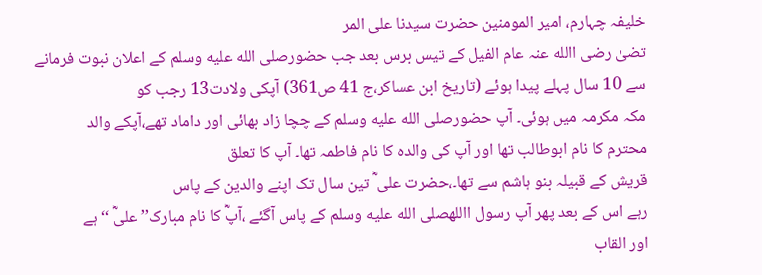خلیفہ چہارم، امیر المومنین حضرت سیدنا علی المر
تضیٰ رضی االله عنہ عام الفیل کے تیس برس بعد جب حضورصلى الله عليه وسلم کے اعلان نبوت فرمانے
سے 10 سال پہلے پیدا ہوئے (تاریخ ابن عساکر،ج 41 ص361) آپکی ولادت13 رجب کو
مکہ مکرمہ میں ہوئی۔ آپ حضورصلى الله عليه وسلم کے چچا زاد بھائی اور داماد تھے،آپکے والد
محترم کا نام ابوطالب تھا اور آپ کی والدہ کا نام فاطمہ تھا۔ آپ کا تعلق
قریش کے قبیلہ بنو ہاشم سے تھا۔،حضرت علی ؓ تین سال تک اپنے والدین کے پاس
رہے اس کے بعد پھر آپ رسول االلهصلى الله عليه وسلم کے پاس آگئے ،آپؓ کا نام مبارک’’ علیؓ ‘‘ہے
اور القاب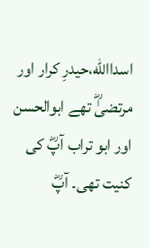اسداالله،حیدرِ کرار اور مرتضیٰؓ تھے ابوالحسن اور ابو تراب آپؓ کی
کنیت تھی۔ آپؓ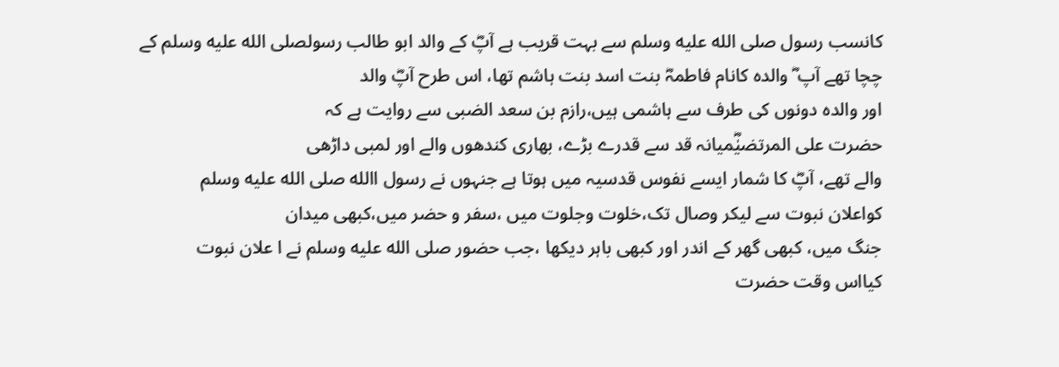کانسب رسول صلى الله عليه وسلم سے بہت قریب ہے آپؓ کے والد ابو طالب رسولصلى الله عليه وسلم کے
چچا تھے آپ ؓ والدہ کانام فاطمہؓ بنت اسد بنت ہاشم تھا، اس طرح آپؓ والد
اور والدہ دونوں کی طرف سے ہاشمی ہیں،رازم بن سعد الضبی سے روایت ہے کہ
حضرت علی المرتضیٰؓمیانہ قد سے قدرے بڑے، بھاری کندھوں والے اور لمبی داڑھی
والے تھے، آپؓ کا شمار ایسے نفوس قدسیہ میں ہوتا ہے جنہوں نے رسول االله صلى الله عليه وسلم
کواعلان نبوت سے لیکر وصال تک،خلوت وجلوت میں ،سفر و حضر میں،کبھی میدان
جنگ میں، کبھی گھر کے اندر اور کبھی باہر دیکھا ،جب حضور صلى الله عليه وسلم نے ا علان نبوت
کیااس وقت حضرت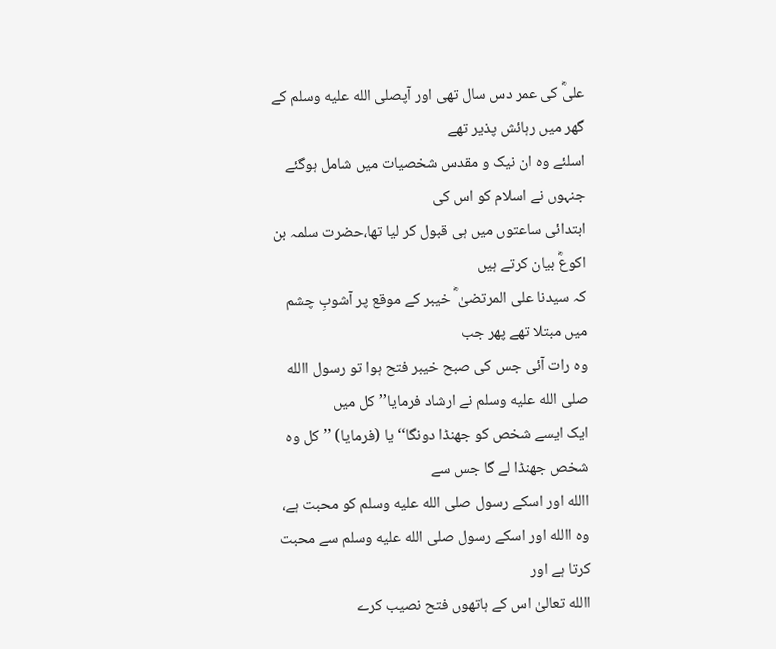علیؓ کی عمر دس سال تھی اور آپصلى الله عليه وسلم کے گھر میں رہائش پذیر تھے
اسلئے وہ ان نیک و مقدس شخصیات میں شامل ہوگئے جنہوں نے اسلام کو اس کی
ابتدائی ساعتوں میں ہی قبول کر لیا تھا،حضرت سلمہ بن اکوعؓ بیان کرتے ہیں
کہ سیدنا علی المرتضیٰ ؓ خیبر کے موقع پر آشوبِ چشم میں مبتلا تھے پھر جب
وہ رات آئی جس کی صبح خیبر فتح ہوا تو رسول االله صلى الله عليه وسلم نے ارشاد فرمایا’’کل میں
ایک ایسے شخص کو جھنڈا دونگا‘‘ یا (فرمایا) ’’کل وہ شخص جھنڈا لے گا جس سے
االله اور اسکے رسول صلى الله عليه وسلم کو محبت ہے، وہ االله اور اسکے رسول صلى الله عليه وسلم سے محبت کرتا ہے اور
االله تعالیٰ اس کے ہاتھوں فتح نصیب کرے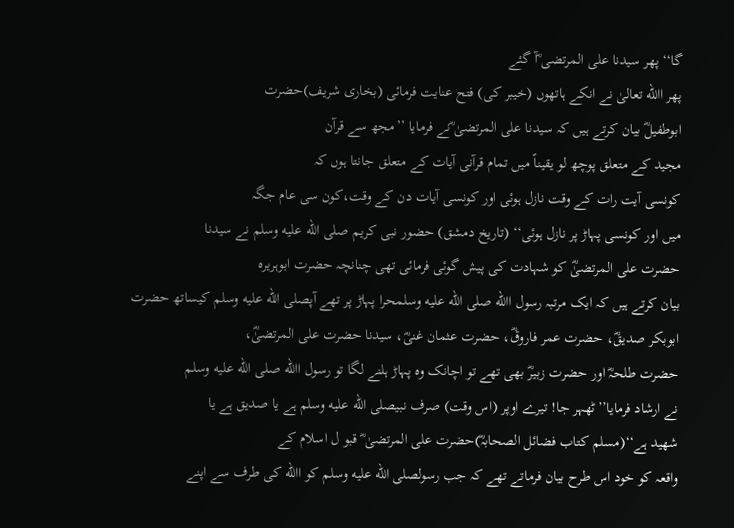گا‘‘ پھر سیدنا علی المرتضی ؓآ گئے
پھر االله تعالیٰ نے انکے ہاتھوں (خیبر کی) فتح عنایت فرمائی (بخاری شریف)حضرت
ابوطفیلؓ بیان کرتے ہیں کہ سیدنا علی المرتضیٰ ؓنے فرمایا ’’مجھ سے قرآن
مجید کے متعلق پوچھ لو یقیناً میں تمام قرآنی آیات کے متعلق جانتا ہوں کہ
کونسی آیت رات کے وقت نازل ہوئی اور کونسی آیات دن کے وقت،کون سی عام جگہ
میں اور کونسی پہاڑ پر نازل ہوئی‘‘ (تاریخ دمشق) حضور نبی کریم صلى الله عليه وسلم نے سیدنا
حضرت علی المرتضیٰؓ کو شہادت کی پیش گوئی فرمائی تھی چنانچہ حضرت ابوہریرہ
بیان کرتے ہیں کہ ایک مرتبہ رسول االله صلى الله عليه وسلمحرا پہاڑ پر تھے آپصلى الله عليه وسلم کیساتھ حضرت
ابوبکر صدیقؓ، حضرت عمر فاروقؓ، حضرت عثمان غنیؓ، سیدنا حضرت علی المرتضیٰؓ،
حضرت طلحہؓ اور حضرت زبیرؓ بھی تھے تو اچانک وہ پہاڑ ہلنے لگا تو رسول االله صلى الله عليه وسلم
نے ارشاد فرمایا’’ٹھہر جا! تیرے اوپر (اس وقت) صرف نبیصلى الله عليه وسلم ہے یا صدیق ہے یا
شھید ہے‘‘(مسلم کتاب فضائل الصحابہؓ)حضرت علی المرتضیٰ ؓ قبو ل اسلام کے
واقعہ کو خود اس طرح بیان فرماتے تھے کہ جب رسولصلى الله عليه وسلم کو االله کی طرف سے اپنے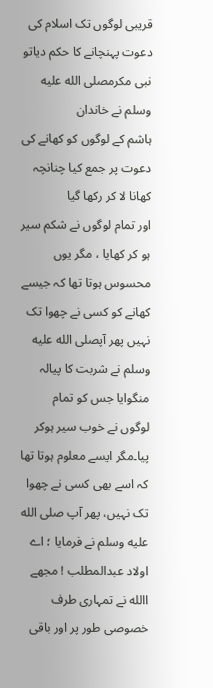قریبی لوگوں تک اسلام کی دعوت پہنچانے کا حکم دیاتو نبی مکرمصلى الله عليه وسلم نے خاندان
ہاشم کے لوگوں کو کھانے کی دعوت پر جمع کیا چنانچہ کھانا لا کر رکھا گیا
اور تمام لوگوں نے شکم سیر ہو کر کھایا ، مگر یوں محسوس ہوتا تھا کہ جیسے
کھانے کو کسی نے چھوا تک نہیں پھر آپصلى الله عليه وسلم نے شربت کا پیالہ منگوایا جس کو تمام
لوگوں نے خوب سیر ہوکر پیا۔مگر ایسے معلوم ہوتا تھا کہ اسے بھی کسی نے چھوا
تک نہیں، پھر آپ صلى الله عليه وسلم نے فرمایا ؛ اے اولاد عبدالمطلب ! مجھے االله نے تمہاری طرف
خصوصی طور پر اور باقی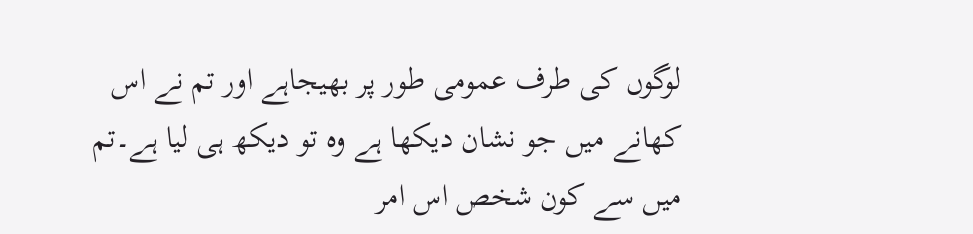لوگوں کی طرف عمومی طور پر بھیجاہے اور تم نے اس
کھانے میں جو نشان دیکھا ہے وہ تو دیکھ ہی لیا ہے۔تم میں سے کون شخص اس امر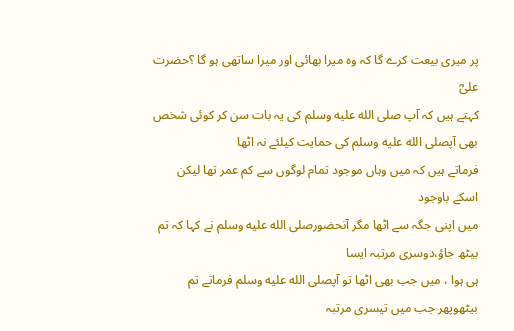پر میری بیعت کرے گا کہ وہ میرا بھائی اور میرا ساتھی ہو گا ؟حضرت علیؓ
کہتے ہیں کہ آپ صلى الله عليه وسلم کی یہ بات سن کر کوئی شخص بھی آپصلى الله عليه وسلم کی حمایت کیلئے نہ اٹھا
فرماتے ہیں کہ میں وہاں موجود تمام لوگوں سے کم عمر تھا لیکن اسکے باوجود
میں اپنی جگہ سے اٹھا مگر آنحضورصلى الله عليه وسلم نے کہا کہ تم بیٹھ جاؤ،دوسری مرتبہ ایسا
ہی ہوا ، میں جب بھی اٹھا تو آپصلى الله عليه وسلم فرماتے تم بیٹھوپھر جب میں تیسری مرتبہ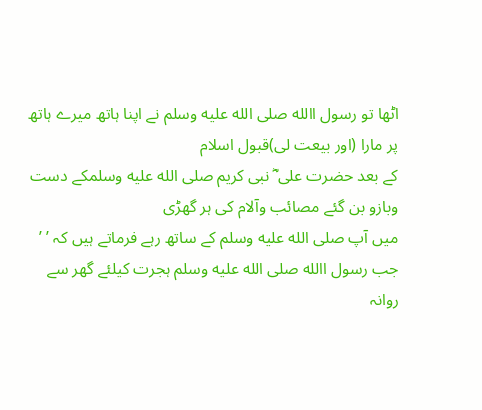اٹھا تو رسول االله صلى الله عليه وسلم نے اپنا ہاتھ میرے ہاتھ پر مارا (اور بیعت لی)قبول اسلام
کے بعد حضرت علی ؓ نبی کریم صلى الله عليه وسلمکے دست وبازو بن گئے مصائب وآلام کی ہر گھڑی
میں آپ صلى الله عليه وسلم کے ساتھ رہے فرماتے ہیں کہ ’ ’ جب رسول االله صلى الله عليه وسلم ہجرت کیلئے گھر سے
روانہ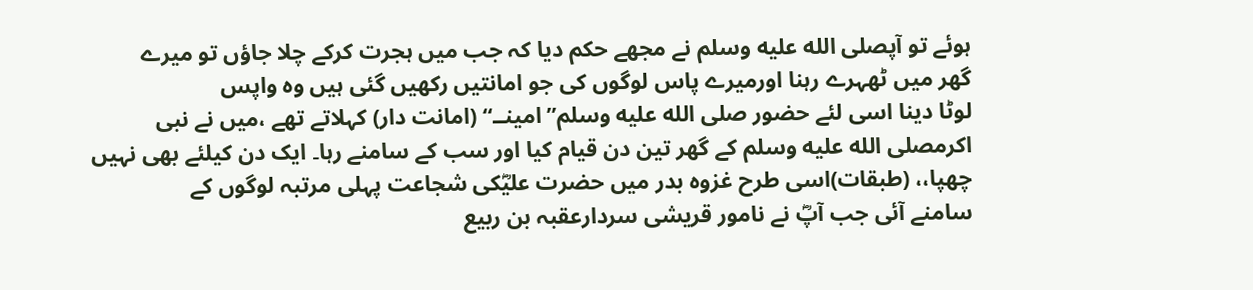ہوئے تو آپصلى الله عليه وسلم نے مجھے حکم دیا کہ جب میں ہجرت کرکے چلا جاؤں تو میرے
گھر میں ٹھہرے رہنا اورمیرے پاس لوگوں کی جو امانتیں رکھیں گئی ہیں وہ واپس
لوٹا دینا اسی لئے حضور صلى الله عليه وسلم’’امینــ‘‘ (امانت دار) کہلاتے تھے ،میں نے نبی
اکرمصلى الله عليه وسلم کے گھر تین دن قیام کیا اور سب کے سامنے رہا۔ ایک دن کیلئے بھی نہیں
چھپا،، (طبقات)اسی طرح غزوہ بدر میں حضرت علیؓکی شجاعت پہلی مرتبہ لوگوں کے
سامنے آئی جب آپؓ نے نامور قریشی سردارعقبہ بن ربیع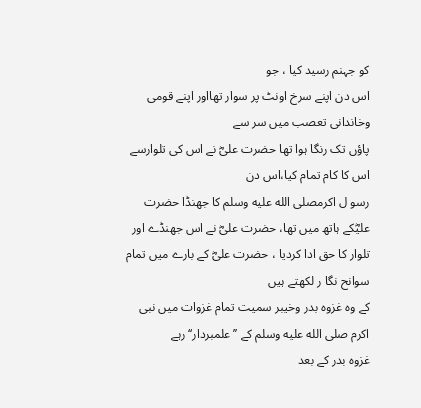کو جہنم رسید کیا ، جو
اس دن اپنے سرخ اونٹ پر سوار تھااور اپنے قومی وخاندانی تعصب میں سر سے
پاؤں تک رنگا ہوا تھا حضرت علیؓ نے اس کی تلوارسے اس کا کام تمام کیا،اس دن
رسو ل اکرمصلى الله عليه وسلم کا جھنڈا حضرت علیؓکے ہاتھ میں تھا، حضرت علیؓ نے اس جھنڈے اور
تلوار کا حق ادا کردیا ، حضرت علیؓ کے بارے میں تمام سوانح نگا ر لکھتے ہیں
کے وہ غزوہ بدر وخیبر سمیت تمام غزوات میں نبی اکرم صلى الله عليه وسلم کے ’’علمبردار‘‘ رہے
غزوہ بدر کے بعد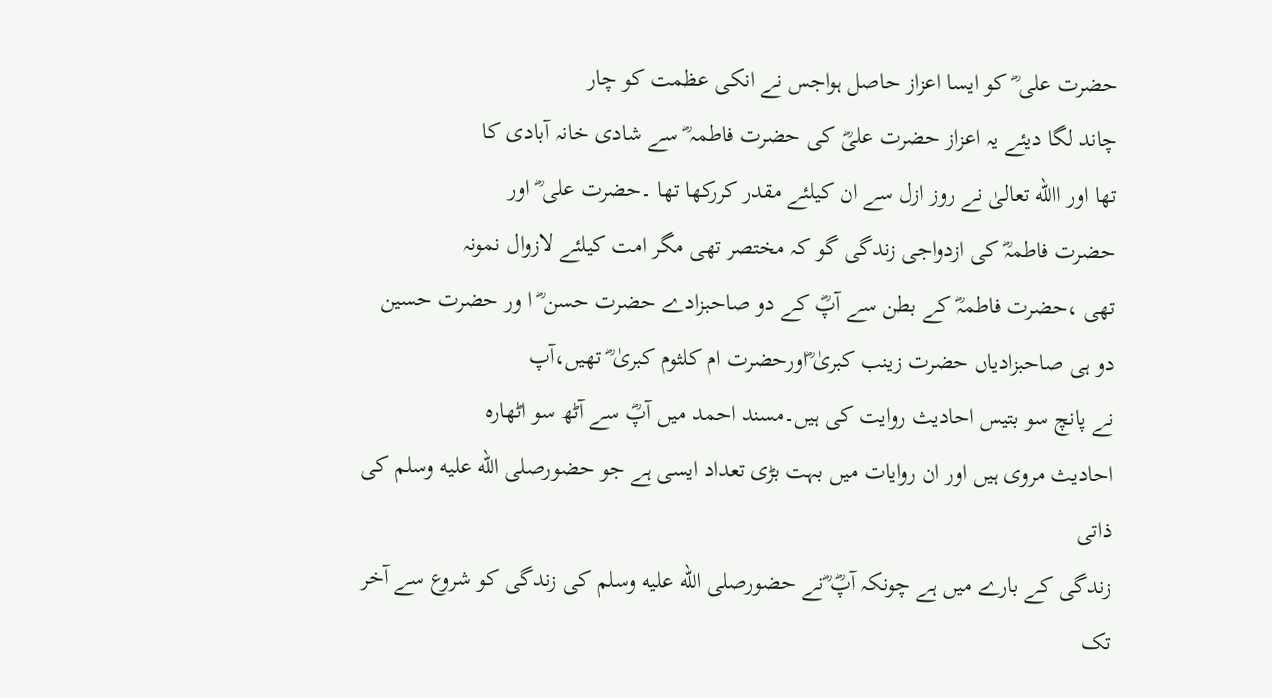حضرت علی ؓ کو ایسا اعزاز حاصل ہواجس نے انکی عظمت کو چار
چاند لگا دیئے یہ اعزاز حضرت علیؓ کی حضرت فاطمہ ؓ سے شادی خانہ آبادی کا
تھا اور االله تعالیٰ نے روز ازل سے ان کیلئے مقدر کررکھا تھا ۔حضرت علی ؓ اور
حضرت فاطمہؓ کی ازدواجی زندگی گو کہ مختصر تھی مگر امت کیلئے لازوال نمونہ
تھی ،حضرت فاطمہؓ کے بطن سے آپؓ کے دو صاحبزادے حضرت حسن ؓ ا ور حضرت حسین
دو ہی صاحبزادیاں حضرت زینب کبریٰ ؓاورحضرت ام کلثوم کبریٰ ؓ تھیں،آپ
نے پانچ سو بتیس احادیث روایت کی ہیں۔مسند احمد میں آپؓ سے آٹھ سو اٹھارہ
احادیث مروی ہیں اور ان روایات میں بہت بڑی تعداد ایسی ہے جو حضورصلى الله عليه وسلم کی ذاتی
زندگی کے بارے میں ہے چونکہ آپؓ ؓنے حضورصلى الله عليه وسلم کی زندگی کو شروع سے آخر تک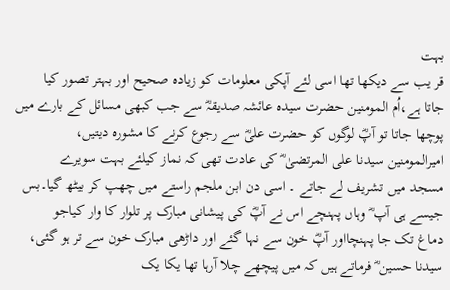بہت
قر یب سے دیکھا تھا اسی لئے آپکی معلومات کو زیادہ صحیح اور بہتر تصور کیا
جاتا ہے،اُم المومنین حضرت سیدہ عائشہ صدیقہؓ سے جب کبھی مسائل کے بارے میں
پوچھا جاتا تو آپؓ لوگوں کو حضرت علیؓ سے رجوع کرنے کا مشورہ دیتیں،
امیرالمومنین سیدنا علی المرتضیٰ ؓ کی عادت تھی کہ نماز کیلئے بہت سویرے
مسجد میں تشریف لے جاتے ۔ اسی دن ابن ملجم راستے میں چھپ کر بیٹھ گیا۔بس
جیسے ہی آپ ؓ وہاں پہنچے اس نے آپؓ کی پیشانی مبارک پر تلوار کا وار کیاجو
دماغ تک جا پہنچااور آپؓ خون سے نہا گئے اور داڑھی مبارک خون سے تر ہو گئی،
سیدنا حسین ؓ فرماتے ہیں کہ میں پیچھے چلا آرہا تھا یکا یک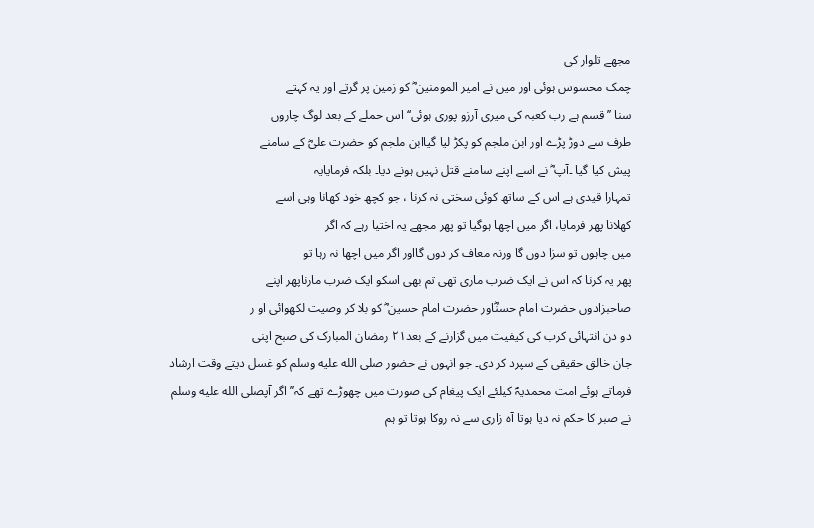مجھے تلوار کی
چمک محسوس ہوئی اور میں نے امیر المومنین ؓ کو زمین پر گرتے اور یہ کہتے
سنا ’’قسم ہے رب کعبہ کی میری آرزو پوری ہوئی‘‘ اس حملے کے بعد لوگ چاروں
طرف سے دوڑ پڑے اور ابن ملجم کو پکڑ لیا گیاابن ملجم کو حضرت علیؓ کے سامنے
پیش کیا گیا ۔آپ ؓ نے اسے اپنے سامنے قتل نہیں ہونے دیا۔ بلکہ فرمایایہ
تمہارا قیدی ہے اس کے ساتھ کوئی سختی نہ کرنا ، جو کچھ خود کھانا وہی اسے
کھلانا پھر فرمایا، اگر میں اچھا ہوگیا تو پھر مجھے یہ اختیا رہے کہ اگر
میں چاہوں تو سزا دوں گا ورنہ معاف کر دوں گااور اگر میں اچھا نہ رہا تو
پھر یہ کرنا کہ اس نے ایک ضرب ماری تھی تم بھی اسکو ایک ضرب مارناپھر اپنے
صاحبزادوں حضرت امام حسنؓاور حضرت امام حسین ؓ کو بلا کر وصیت لکھوائی او ر
دو دن انتہائی کرب کی کیفیت میں گزارنے کے بعد۲۱ رمضان المبارک کی صبح اپنی
جان خالق حقیقی کے سپرد کر دی۔ جو انہوں نے حضور صلى الله عليه وسلم کو غسل دیتے وقت ارشاد
فرماتے ہوئے امت محمدیہؐ کیلئے ایک پیغام کی صورت میں چھوڑے تھے کہ’’اگر آپصلى الله عليه وسلم
نے صبر کا حکم نہ دیا ہوتا آہ زاری سے نہ روکا ہوتا تو ہم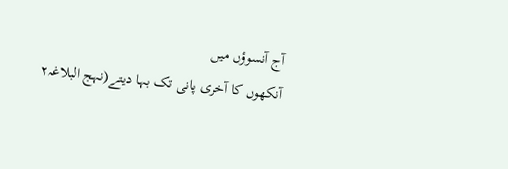آج آنسوؤں میں
آنکھوں کا آخری پانی تک بہا دیتے(نہج البلاغہ۲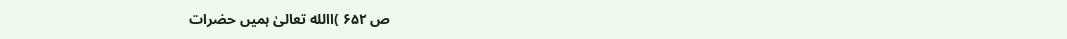ص ۶۵۲ )االله تعالیٰ ہمیں حضرات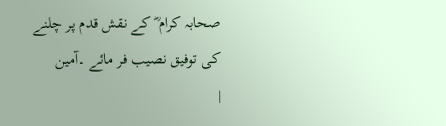صحابہ کرام ؓ کے نقش قدم پر چلنے کی توفیق نصیب فر مائے ۔آمین
|